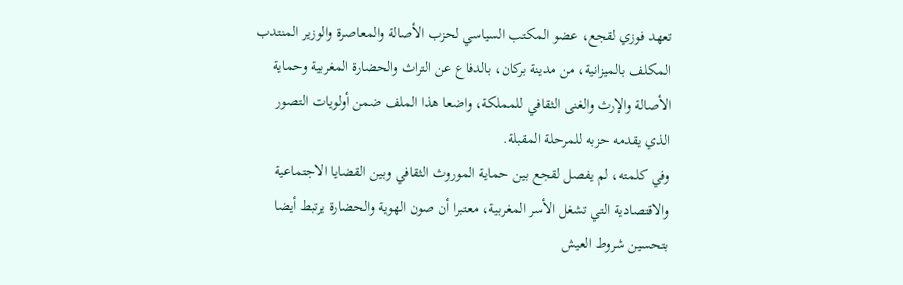تعهد فوزي لقجع، عضو المكتب السياسي لحزب الأصالة والمعاصرة والوزير المنتدب المكلف بالميزانية، من مدينة بركان، بالدفاع عن التراث والحضارة المغربية وحماية الأصالة والإرث والغنى الثقافي للمملكة، واضعا هذا الملف ضمن أولويات التصور الذي يقدمه حزبه للمرحلة المقبلة.
وفي كلمته، لم يفصل لقجع بين حماية الموروث الثقافي وبين القضايا الاجتماعية والاقتصادية التي تشغل الأسر المغربية، معتبرا أن صون الهوية والحضارة يرتبط أيضا بتحسين شروط العيش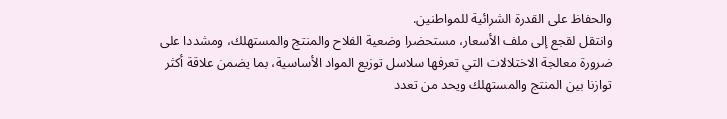والحفاظ على القدرة الشرائية للمواطنين.
وانتقل لقجع إلى ملف الأسعار، مستحضرا وضعية الفلاح والمنتج والمستهلك، ومشددا على ضرورة معالجة الاختلالات التي تعرفها سلاسل توزيع المواد الأساسية، بما يضمن علاقة أكثر توازنا بين المنتج والمستهلك ويحد من تعدد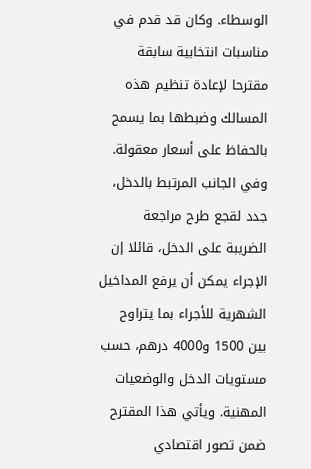الوسطاء. وكان قد قدم في مناسبات انتخابية سابقة مقترحا لإعادة تنظيم هذه المسالك وضبطها بما يسمح بالحفاظ على أسعار معقولة.
وفي الجانب المرتبط بالدخل، جدد لقجع طرح مراجعة الضريبة على الدخل، قائلا إن الإجراء يمكن أن يرفع المداخيل الشهرية للأجراء بما يتراوح بين 1500 و4000 درهم، حسب مستويات الدخل والوضعيات المهنية. ويأتي هذا المقترح ضمن تصور اقتصادي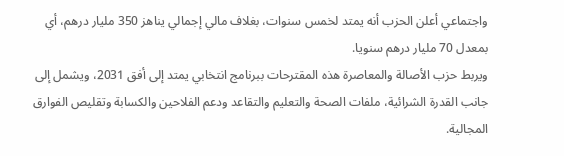واجتماعي أعلن الحزب أنه يمتد لخمس سنوات، بغلاف مالي إجمالي يناهز 350 مليار درهم، أي بمعدل 70 مليار درهم سنويا.
ويربط حزب الأصالة والمعاصرة هذه المقترحات ببرنامج انتخابي يمتد إلى أفق 2031، ويشمل إلى جانب القدرة الشرائية، ملفات الصحة والتعليم والتقاعد ودعم الفلاحين والكسابة وتقليص الفوارق المجالية.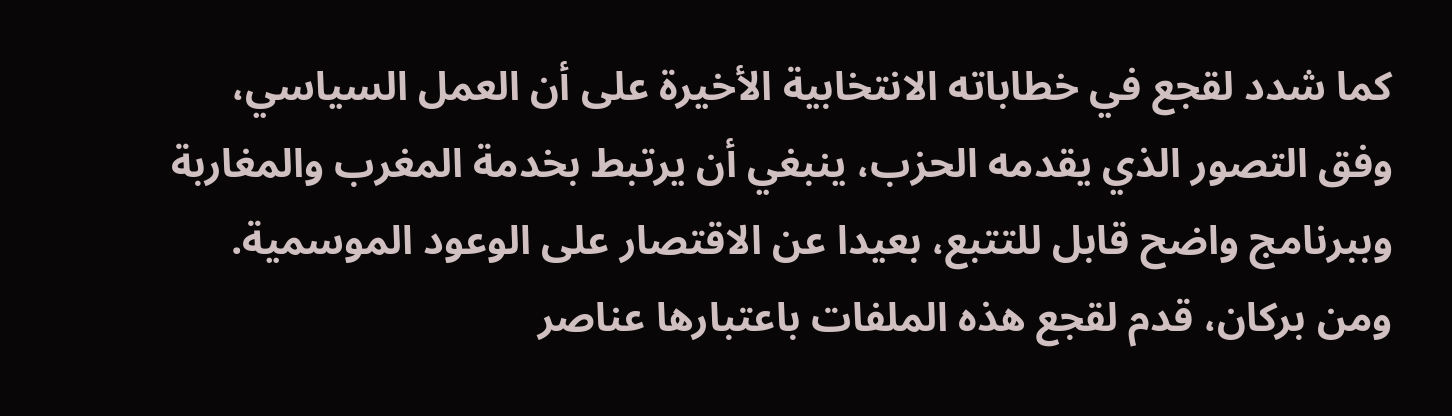كما شدد لقجع في خطاباته الانتخابية الأخيرة على أن العمل السياسي، وفق التصور الذي يقدمه الحزب، ينبغي أن يرتبط بخدمة المغرب والمغاربة وببرنامج واضح قابل للتتبع، بعيدا عن الاقتصار على الوعود الموسمية.
ومن بركان، قدم لقجع هذه الملفات باعتبارها عناصر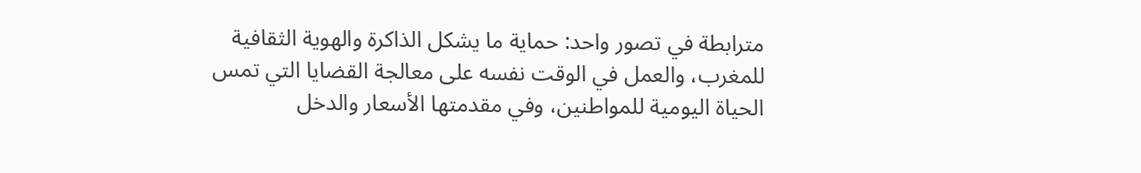مترابطة في تصور واحد: حماية ما يشكل الذاكرة والهوية الثقافية للمغرب، والعمل في الوقت نفسه على معالجة القضايا التي تمس الحياة اليومية للمواطنين، وفي مقدمتها الأسعار والدخل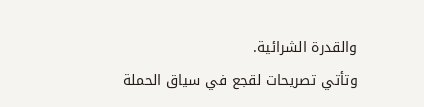والقدرة الشرائية.
وتأتي تصريحات لقجع في سياق الحملة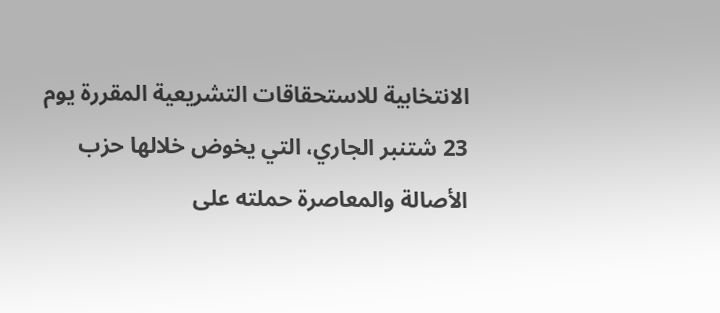الانتخابية للاستحقاقات التشريعية المقررة يوم 23 شتنبر الجاري، التي يخوض خلالها حزب الأصالة والمعاصرة حملته على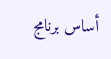أساس برنامج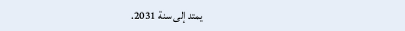يمتد إلى سنة 2031.